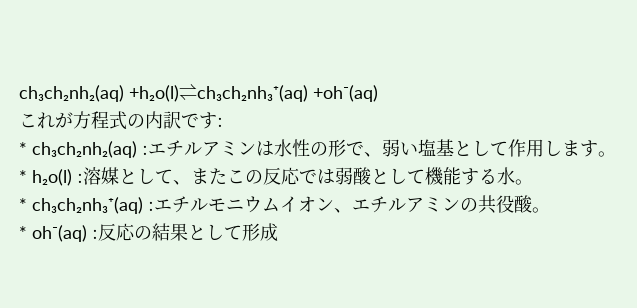ch₃ch₂nh₂(aq) +h₂o(l)⇌ch₃ch₂nh₃⁺(aq) +oh⁻(aq)
これが方程式の内訳です:
* ch₃ch₂nh₂(aq) :エチルアミンは水性の形で、弱い塩基として作用します。
* h₂o(l) :溶媒として、またこの反応では弱酸として機能する水。
* ch₃ch₂nh₃⁺(aq) :エチルモニウムイオン、エチルアミンの共役酸。
* oh⁻(aq) :反応の結果として形成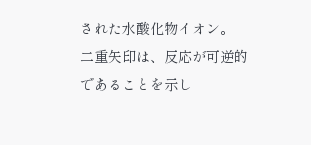された水酸化物イオン。
二重矢印は、反応が可逆的であることを示し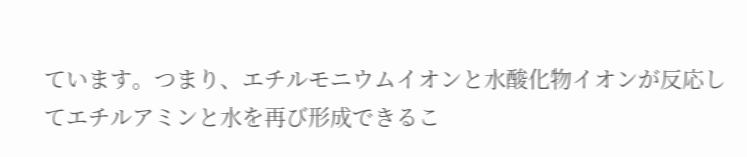ています。つまり、エチルモニウムイオンと水酸化物イオンが反応してエチルアミンと水を再び形成できるこ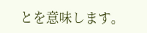とを意味します。